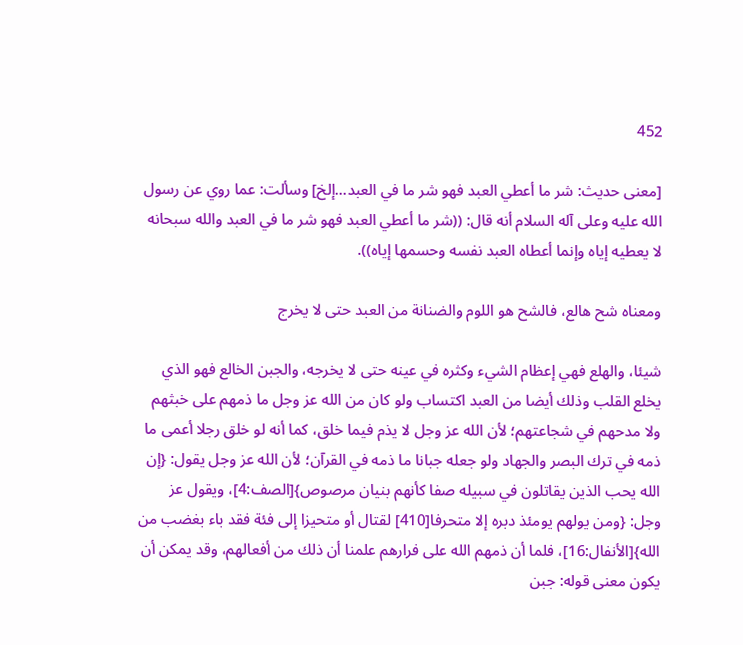452

[معنى حديث: شر ما أعطي العبد فهو شر ما في العبد...إلخ] وسألت: عما روي عن رسول الله عليه وعلى آله السلام أنه قال: ((شر ما أعطي العبد فهو شر ما في العبد والله سبحانه لا يعطيه إياه وإنما أعطاه العبد نفسه وحسمها إياه)).

ومعناه شح هالع، فالشح هو اللوم والضنانة من العبد حتى لا يخرج

شيئا، والهلع فهي إعظام الشيء وكثره في عينه حتى لا يخرجه، والجبن الخالع فهو الذي يخلع القلب وذلك أيضا من العبد اكتساب ولو كان من الله عز وجل ما ذمهم على خبثهم ولا مدحهم في شجاعتهم؛ لأن الله عز وجل لا يذم فيما خلق، كما أنه لو خلق رجلا أعمى ما ذمه في ترك البصر والجهاد ولو جعله جبانا ما ذمه في القرآن؛ لأن الله عز وجل يقول: {إن الله يحب الذين يقاتلون في سبيله صفا كأنهم بنيان مرصوص}[الصف:4]، ويقول عز وجل: {ومن يولهم يومئذ دبره إلا متحرفا[410] لقتال أو متحيزا إلى فئة فقد باء بغضب من الله}[الأنفال:16]، فلما أن ذمهم الله على فرارهم علمنا أن ذلك من أفعالهم، وقد يمكن أن يكون معنى قوله: جبن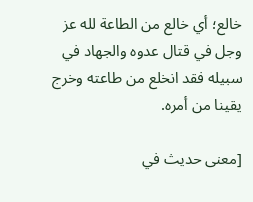خالع؛ أي خالع من الطاعة لله عز وجل في قتال عدوه والجهاد في سبيله فقد انخلع من طاعته وخرج يقينا من أمره.

[معنى حديث في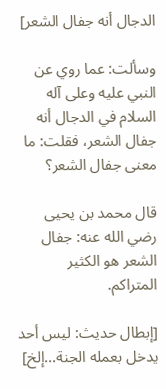الدجال أنه جفال الشعر]

وسألت: عما روي عن النبي عليه وعلى آله السلام في الدجال أنه جفال الشعر، فقلت: ما معنى جفال الشعر؟

قال محمد بن يحيى رضي الله عنه: جفال الشعر هو الكثير المتراكم.

[إبطال حديث: ليس أحد يدخل بعمله الجنة...إلخ]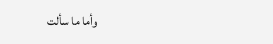وأما ما سألت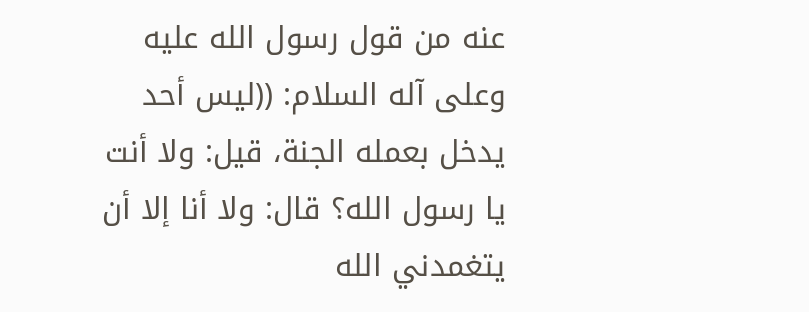عنه من قول رسول الله عليه وعلى آله السلام: ((ليس أحد يدخل بعمله الجنة، قيل: ولا أنت يا رسول الله؟ قال: ولا أنا إلا أن يتغمدني الله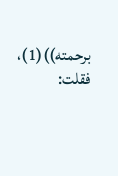برحمته))(1)، فقلت: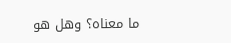ما معناه؟ وهل هو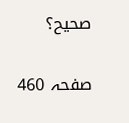صحيح؟

صفحہ 460